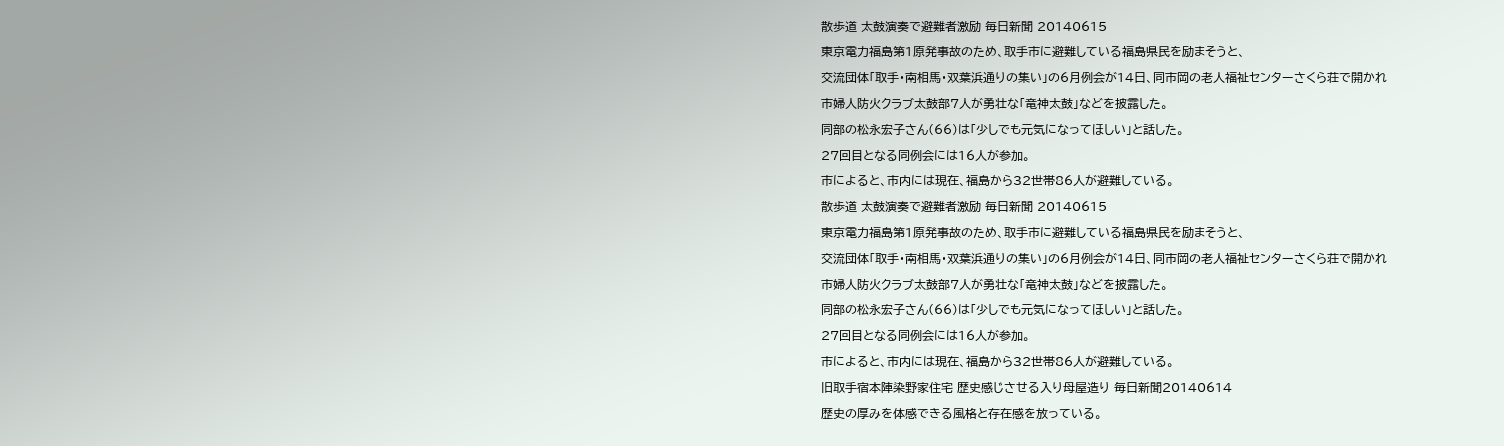散歩道 太鼓演奏で避難者激励 毎日新聞 20140615
東京電力福島第1原発事故のため、取手市に避難している福島県民を励まそうと、
交流団体「取手・南相馬・双葉浜通りの集い」の6月例会が14日、同市岡の老人福祉センターさくら荘で開かれ
市婦人防火クラブ太鼓部7人が勇壮な「竜神太鼓」などを披露した。
同部の松永宏子さん(66)は「少しでも元気になってほしい」と話した。
27回目となる同例会には16人が参加。
市によると、市内には現在、福島から32世帯86人が避難している。
散歩道 太鼓演奏で避難者激励 毎日新聞 20140615
東京電力福島第1原発事故のため、取手市に避難している福島県民を励まそうと、
交流団体「取手・南相馬・双葉浜通りの集い」の6月例会が14日、同市岡の老人福祉センターさくら荘で開かれ
市婦人防火クラブ太鼓部7人が勇壮な「竜神太鼓」などを披露した。
同部の松永宏子さん(66)は「少しでも元気になってほしい」と話した。
27回目となる同例会には16人が参加。
市によると、市内には現在、福島から32世帯86人が避難している。
旧取手宿本陣染野家住宅 歴史感じさせる入り母屋造り 毎日新聞20140614
歴史の厚みを体感できる風格と存在感を放っている。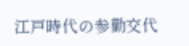江戸時代の参勤交代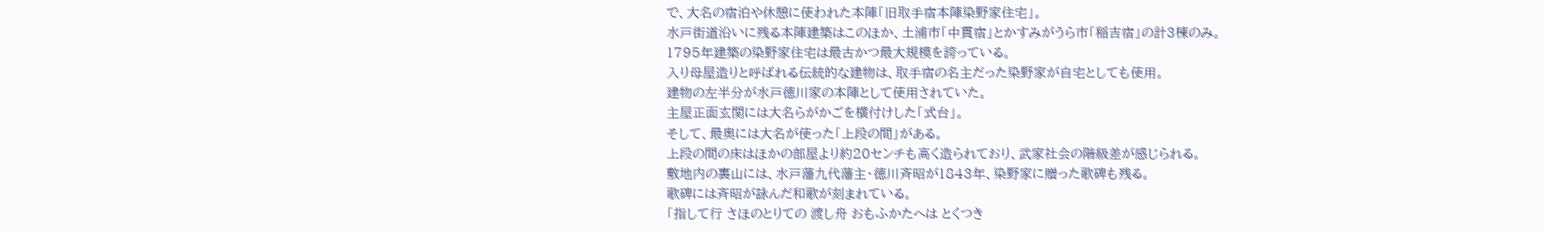で、大名の宿泊や休憩に使われた本陣「旧取手宿本陣染野家住宅」。
水戸街道沿いに残る本陣建築はこのほか、土浦市「中貫宿」とかすみがうら市「稲吉宿」の計3棟のみ。
1795年建築の染野家住宅は最古かつ最大規模を誇っている。
入り母屋造りと呼ばれる伝統的な建物は、取手宿の名主だった染野家が自宅としても使用。
建物の左半分が水戸徳川家の本陣として使用されていた。
主屋正面玄関には大名らがかごを横付けした「式台」。
そして、最奥には大名が使った「上段の間」がある。
上段の間の床はほかの部屋より約20センチも高く造られており、武家社会の階級差が感じられる。
敷地内の裏山には、水戸藩九代藩主・徳川斉昭が1843年、染野家に贈った歌碑も残る。
歌碑には斉昭が詠んだ和歌が刻まれている。
「指して行 さほのとりての 渡し舟 おもふかたへは とくつき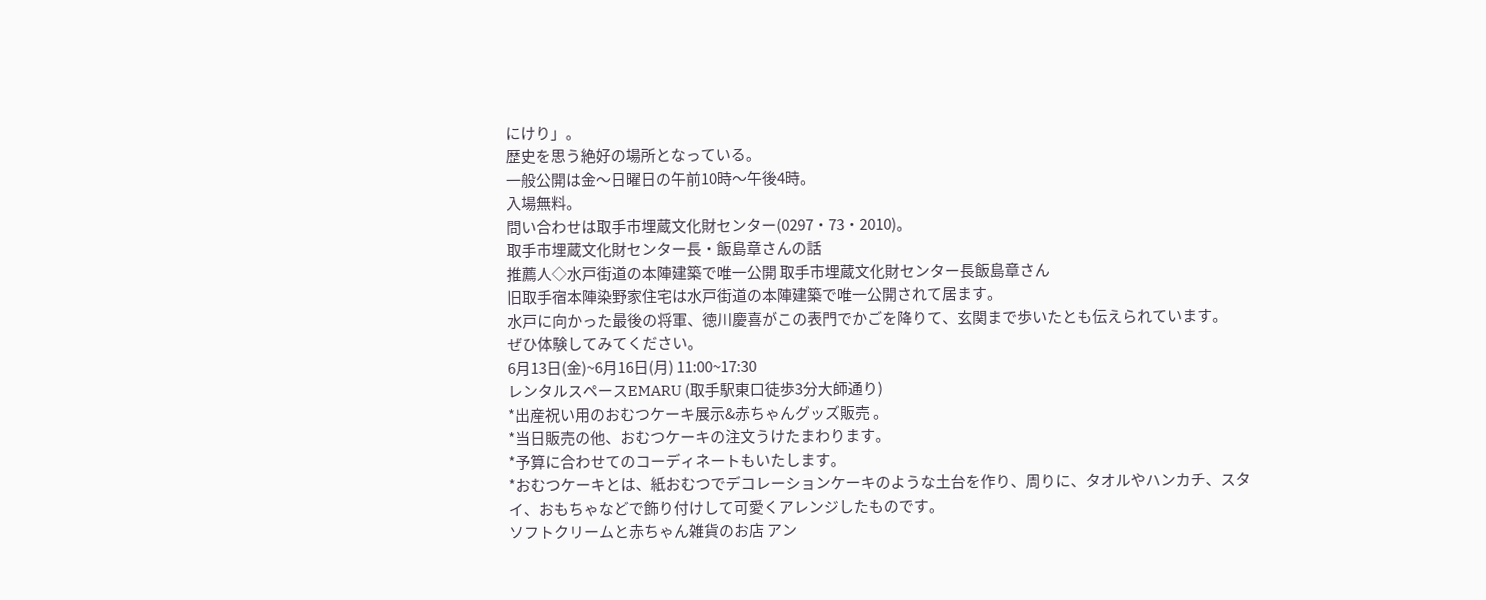にけり」。
歴史を思う絶好の場所となっている。
一般公開は金〜日曜日の午前10時〜午後4時。
入場無料。
問い合わせは取手市埋蔵文化財センター(0297・73・2010)。
取手市埋蔵文化財センター長・飯島章さんの話
推薦人◇水戸街道の本陣建築で唯一公開 取手市埋蔵文化財センター長飯島章さん
旧取手宿本陣染野家住宅は水戸街道の本陣建築で唯一公開されて居ます。
水戸に向かった最後の将軍、徳川慶喜がこの表門でかごを降りて、玄関まで歩いたとも伝えられています。
ぜひ体験してみてください。
6月13日(金)~6月16日(月) 11:00~17:30
レンタルスペースEMARU (取手駅東口徒歩3分大師通り)
*出産祝い用のおむつケーキ展示&赤ちゃんグッズ販売 。
*当日販売の他、おむつケーキの注文うけたまわります。
*予算に合わせてのコーディネートもいたします。
*おむつケーキとは、紙おむつでデコレーションケーキのような土台を作り、周りに、タオルやハンカチ、スタイ、おもちゃなどで飾り付けして可愛くアレンジしたものです。
ソフトクリームと赤ちゃん雑貨のお店 アン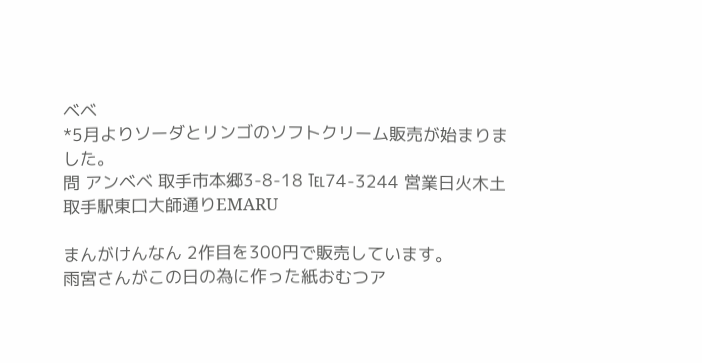ベベ
*5月よりソーダとリンゴのソフトクリーム販売が始まりました。
問 アンベベ 取手市本郷3-8-18 ℡74-3244 営業日火木土
取手駅東口大師通りEMARU

まんがけんなん 2作目を300円で販売しています。
雨宮さんがこの日の為に作った紙おむつア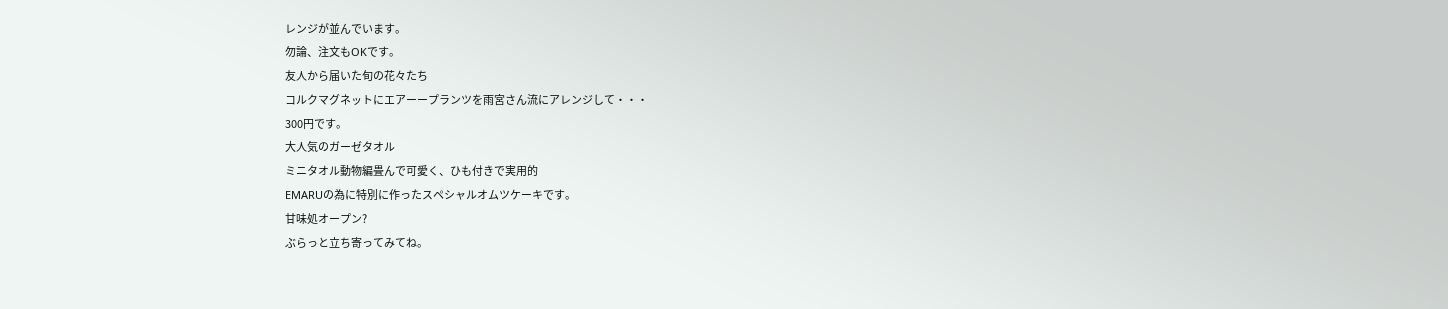レンジが並んでいます。
勿論、注文もOKです。
友人から届いた旬の花々たち
コルクマグネットにエアーープランツを雨宮さん流にアレンジして・・・
300円です。
大人気のガーゼタオル
ミニタオル動物編畳んで可愛く、ひも付きで実用的
EMARUの為に特別に作ったスペシャルオムツケーキです。
甘味処オープン?
ぶらっと立ち寄ってみてね。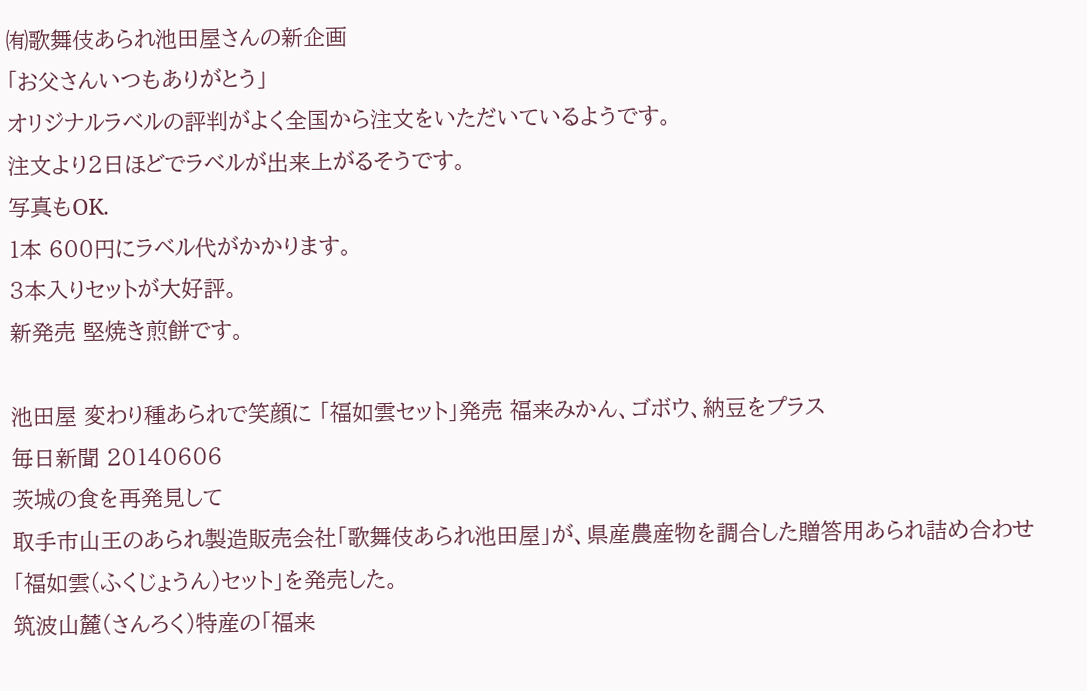㈲歌舞伎あられ池田屋さんの新企画
「お父さんいつもありがとう」
オリジナルラベルの評判がよく全国から注文をいただいているようです。
注文より2日ほどでラベルが出来上がるそうです。
写真もOK.
1本 600円にラベル代がかかります。
3本入りセットが大好評。
新発売 堅焼き煎餅です。

池田屋 変わり種あられで笑顔に 「福如雲セット」発売 福来みかん、ゴボウ、納豆をプラス
毎日新聞 20140606
茨城の食を再発見して
取手市山王のあられ製造販売会社「歌舞伎あられ池田屋」が、県産農産物を調合した贈答用あられ詰め合わせ
「福如雲(ふくじょうん)セット」を発売した。
筑波山麓(さんろく)特産の「福来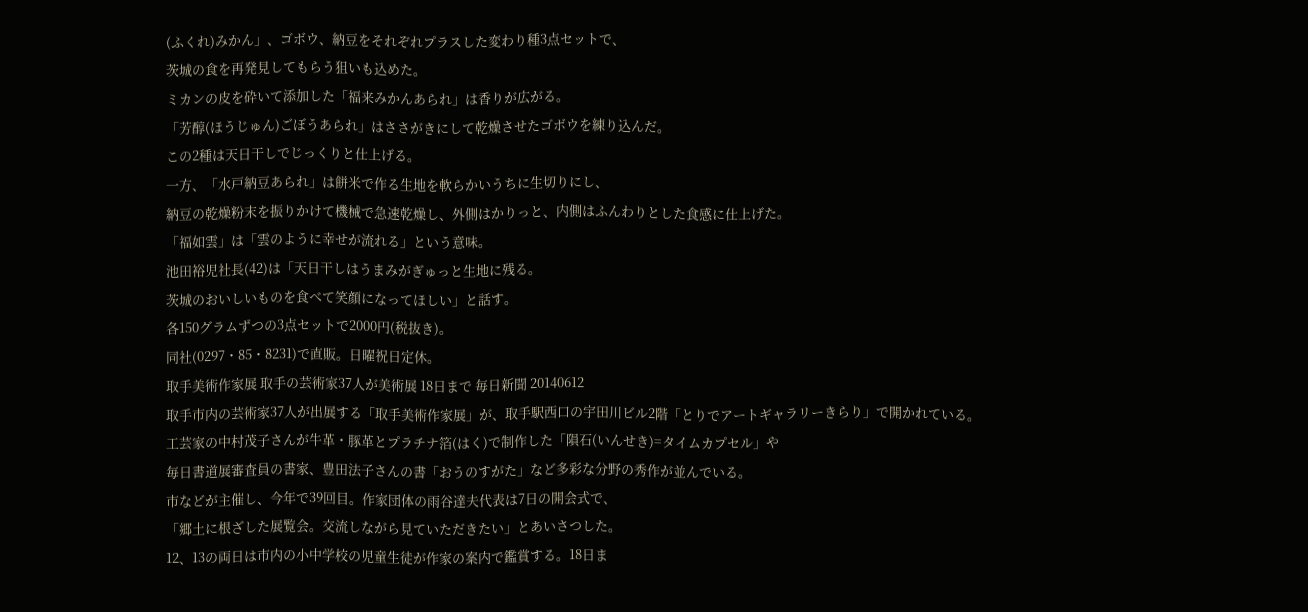(ふくれ)みかん」、ゴボウ、納豆をそれぞれプラスした変わり種3点セットで、
茨城の食を再発見してもらう狙いも込めた。
ミカンの皮を砕いて添加した「福来みかんあられ」は香りが広がる。
「芳醇(ほうじゅん)ごぼうあられ」はささがきにして乾燥させたゴボウを練り込んだ。
この2種は天日干しでじっくりと仕上げる。
一方、「水戸納豆あられ」は餅米で作る生地を軟らかいうちに生切りにし、
納豆の乾燥粉末を振りかけて機械で急速乾燥し、外側はかりっと、内側はふんわりとした食感に仕上げた。
「福如雲」は「雲のように幸せが流れる」という意味。
池田裕児社長(42)は「天日干しはうまみがぎゅっと生地に残る。
茨城のおいしいものを食べて笑顔になってほしい」と話す。
各150グラムずつの3点セットで2000円(税抜き)。
同社(0297・85・8231)で直販。日曜祝日定休。
取手美術作家展 取手の芸術家37人が美術展 18日まで 毎日新聞 20140612
取手市内の芸術家37人が出展する「取手美術作家展」が、取手駅西口の宇田川ビル2階「とりでアートギャラリーきらり」で開かれている。
工芸家の中村茂子さんが牛革・豚革とプラチナ箔(はく)で制作した「隕石(いんせき)=タイムカプセル」や
毎日書道展審査員の書家、豊田法子さんの書「おうのすがた」など多彩な分野の秀作が並んでいる。
市などが主催し、今年で39回目。作家団体の雨谷達夫代表は7日の開会式で、
「郷土に根ざした展覧会。交流しながら見ていただきたい」とあいさつした。
12、13の両日は市内の小中学校の児童生徒が作家の案内で鑑賞する。18日ま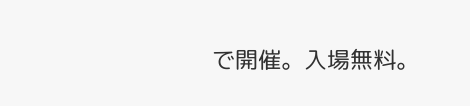で開催。入場無料。